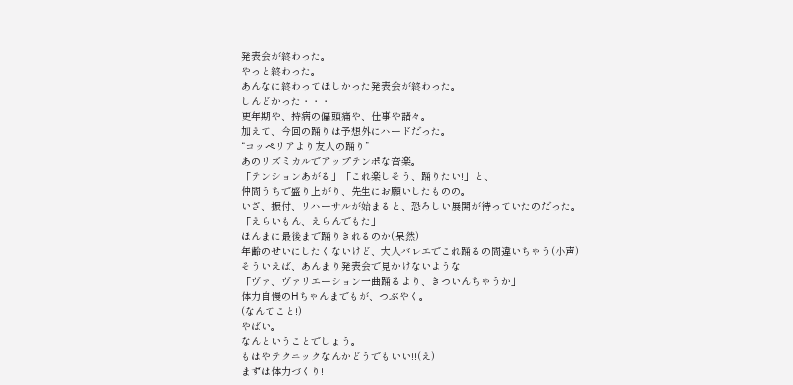発表会が終わった。
やっと終わった。
あんなに終わってほしかった発表会が終わった。
しんどかった・・・
更年期や、持病の偏頭痛や、仕事や諸々。
加えて、今回の踊りは予想外にハードだった。
“コッペリアより友人の踊り”
あのリズミカルでアップテンポな音楽。
「テンションあがる」「これ楽しそう、踊りたい!」と、
仲間うちで盛り上がり、先生にお願いしたものの。
いざ、振付、リハーサルが始まると、恐ろしい展開が待っていたのだった。
「えらいもん、えらんでもた」
ほんまに最後まで踊りきれるのか(呆然)
年齢のせいにしたくないけど、大人バレエでこれ踊るの間違いちゃう(小声)
そういえば、あんまり発表会で見かけないような
「ヴァ、ヴァリエーション一曲踊るより、きついんちゃうか」
体力自慢のHちゃんまでもが、つぶやく。
(なんてこと!)
やばい。
なんということでしょう。
もはやテクニックなんかどうでもいい!!(え)
まずは体力づくり!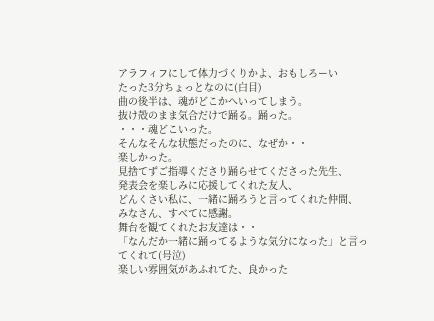アラフィフにして体力づくりかよ、おもしろーい
たった3分ちょっとなのに(白目)
曲の後半は、魂がどこかへいってしまう。
抜け殻のまま気合だけで踊る。踊った。
・・・魂どこいった。
そんなそんな状態だったのに、なぜか・・
楽しかった。
見捨てずご指導くださり踊らせてくださった先生、
発表会を楽しみに応援してくれた友人、
どんくさい私に、一緒に踊ろうと言ってくれた仲間、
みなさん、すべてに感謝。
舞台を観てくれたお友達は・・
「なんだか一緒に踊ってるような気分になった」と言ってくれて(号泣)
楽しい雰囲気があふれてた、良かった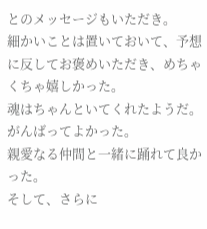とのメッセージもいただき。
細かいことは置いておいて、予想に反してお褒めいただき、めちゃくちゃ嬉しかった。
魂はちゃんといてくれたようだ。
がんばってよかった。
親愛なる仲間と一緒に踊れて良かった。
そして、さらに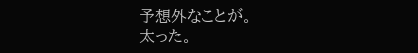予想外なことが。
太った。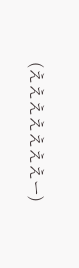(えええええええー)